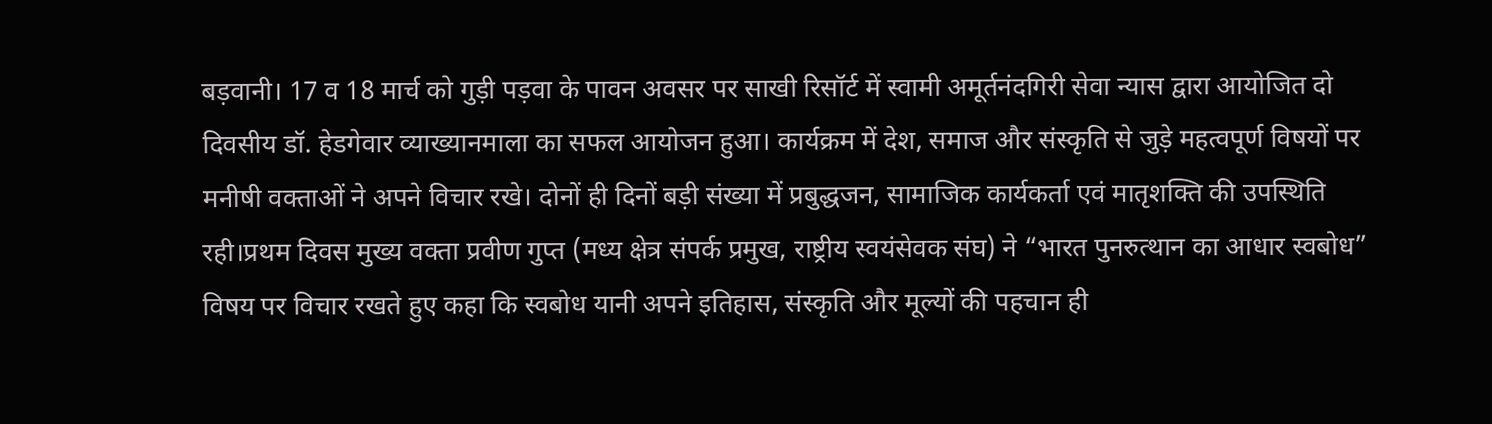बड़वानी। 17 व 18 मार्च को गुड़ी पड़वा के पावन अवसर पर साखी रिसॉर्ट में स्वामी अमूर्तनंदगिरी सेवा न्यास द्वारा आयोजित दो दिवसीय डॉ. हेडगेवार व्याख्यानमाला का सफल आयोजन हुआ। कार्यक्रम में देश, समाज और संस्कृति से जुड़े महत्वपूर्ण विषयों पर मनीषी वक्ताओं ने अपने विचार रखे। दोनों ही दिनों बड़ी संख्या में प्रबुद्धजन, सामाजिक कार्यकर्ता एवं मातृशक्ति की उपस्थिति रही।प्रथम दिवस मुख्य वक्ता प्रवीण गुप्त (मध्य क्षेत्र संपर्क प्रमुख, राष्ट्रीय स्वयंसेवक संघ) ने “भारत पुनरुत्थान का आधार स्वबोध” विषय पर विचार रखते हुए कहा कि स्वबोध यानी अपने इतिहास, संस्कृति और मूल्यों की पहचान ही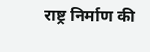राष्ट्र निर्माण की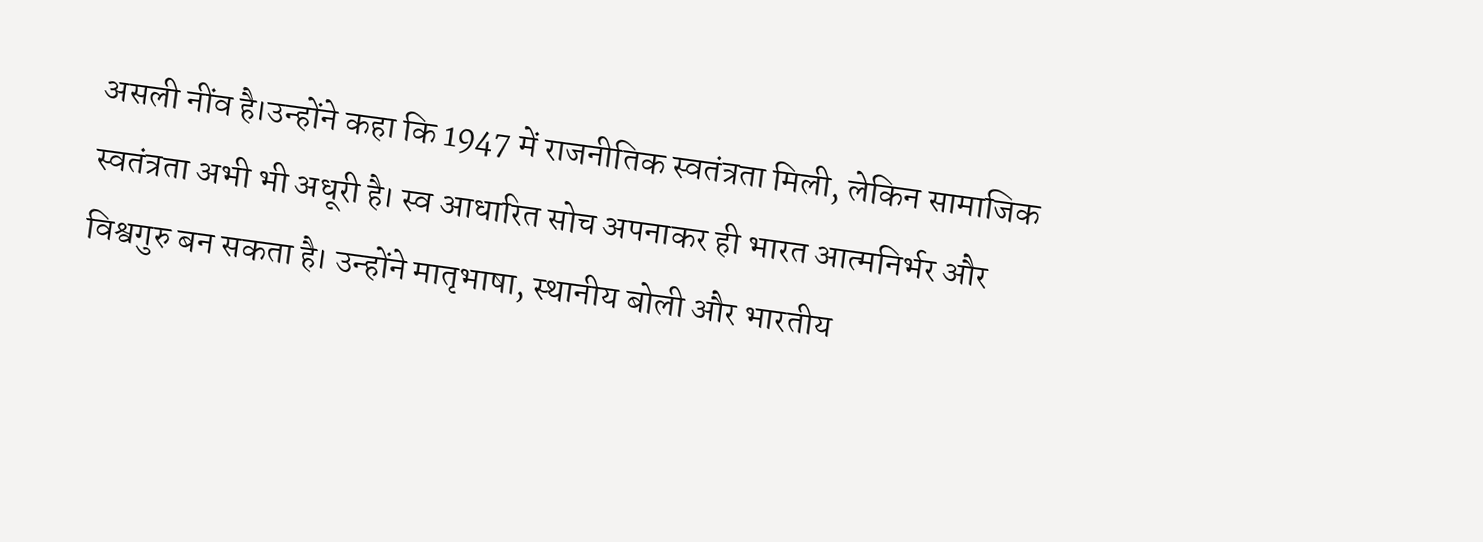असली नींव है।उन्होंने कहा कि 1947 में राजनीतिक स्वतंत्रता मिली, लेकिन सामाजिक स्वतंत्रता अभी भी अधूरी है। स्व आधारित सोच अपनाकर ही भारत आत्मनिर्भर और विश्वगुरु बन सकता है। उन्होंने मातृभाषा, स्थानीय बोली और भारतीय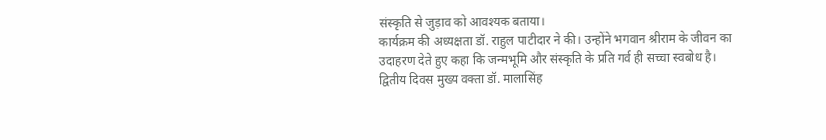संस्कृति से जुड़ाव को आवश्यक बताया।
कार्यक्रम की अध्यक्षता डॉ. राहुल पाटीदार ने की। उन्होंने भगवान श्रीराम के जीवन का उदाहरण देते हुए कहा कि जन्मभूमि और संस्कृति के प्रति गर्व ही सच्चा स्वबोध है।
द्वितीय दिवस मुख्य वक्ता डॉ. मालासिंह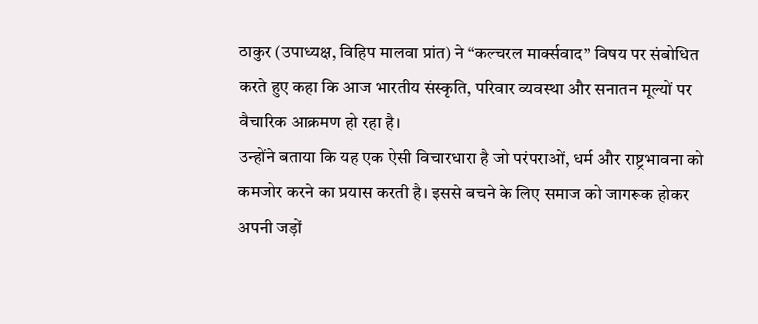ठाकुर (उपाध्यक्ष, विहिप मालवा प्रांत) ने “कल्चरल मार्क्सवाद” विषय पर संबोधित करते हुए कहा कि आज भारतीय संस्कृति, परिवार व्यवस्था और सनातन मूल्यों पर वैचारिक आक्रमण हो रहा है।
उन्होंने बताया कि यह एक ऐसी विचारधारा है जो परंपराओं, धर्म और राष्ट्रभावना को कमजोर करने का प्रयास करती है। इससे बचने के लिए समाज को जागरूक होकर अपनी जड़ों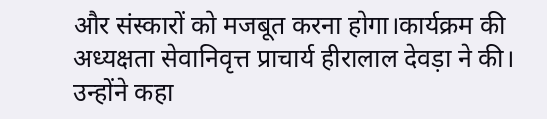और संस्कारों को मजबूत करना होगा।कार्यक्रम की अध्यक्षता सेवानिवृत्त प्राचार्य हीरालाल देवड़ा ने की। उन्होंने कहा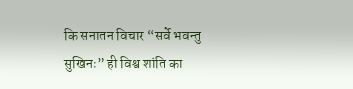कि सनातन विचार “सर्वे भवन्तु सुखिनः” ही विश्व शांति का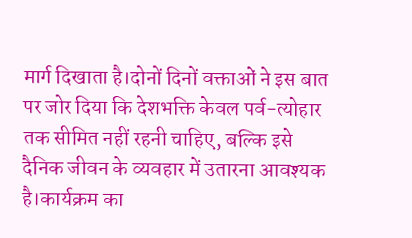मार्ग दिखाता है।दोनों दिनों वक्ताओं ने इस बात पर जोर दिया कि देशभक्ति केवल पर्व-त्योहार तक सीमित नहीं रहनी चाहिए, बल्कि इसे दैनिक जीवन के व्यवहार में उतारना आवश्यक है।कार्यक्रम का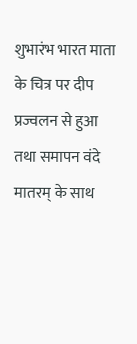शुभारंभ भारत माता के चित्र पर दीप प्रज्वलन से हुआ तथा समापन वंदे मातरम् के साथ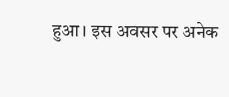हुआ। इस अवसर पर अनेक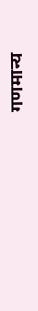गणमान्य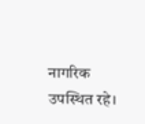नागरिक उपस्थित रहे।